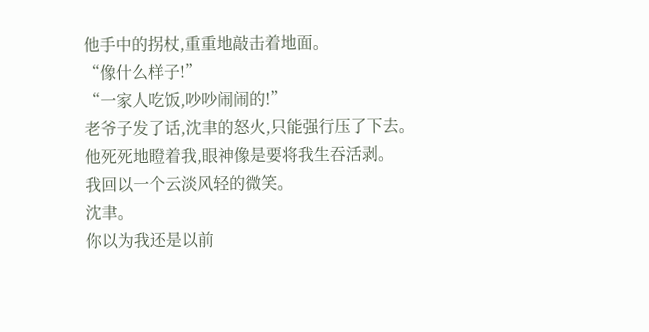他手中的拐杖,重重地敲击着地面。
“像什么样子!”
“一家人吃饭,吵吵闹闹的!”
老爷子发了话,沈聿的怒火,只能强行压了下去。
他死死地瞪着我,眼神像是要将我生吞活剥。
我回以一个云淡风轻的微笑。
沈聿。
你以为我还是以前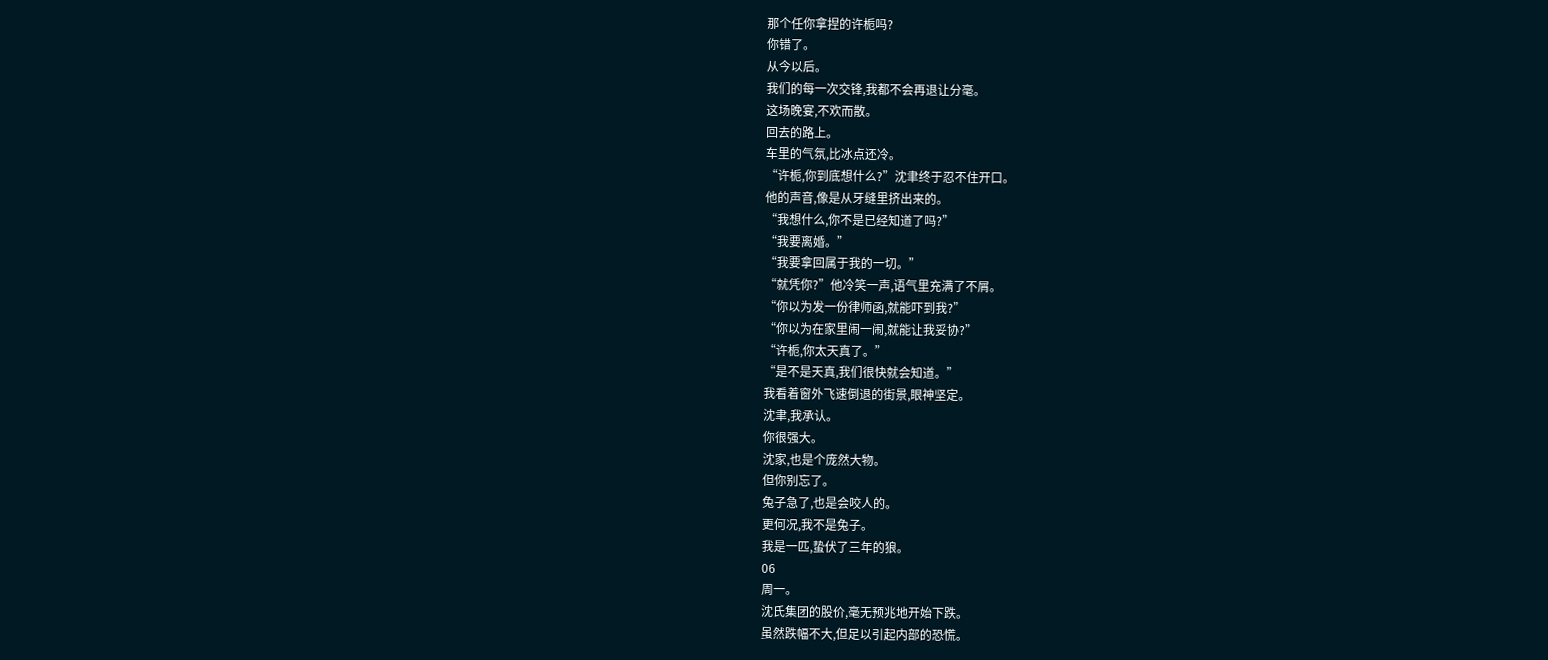那个任你拿捏的许栀吗?
你错了。
从今以后。
我们的每一次交锋,我都不会再退让分毫。
这场晚宴,不欢而散。
回去的路上。
车里的气氛,比冰点还冷。
“许栀,你到底想什么?”沈聿终于忍不住开口。
他的声音,像是从牙缝里挤出来的。
“我想什么,你不是已经知道了吗?”
“我要离婚。”
“我要拿回属于我的一切。”
“就凭你?”他冷笑一声,语气里充满了不屑。
“你以为发一份律师函,就能吓到我?”
“你以为在家里闹一闹,就能让我妥协?”
“许栀,你太天真了。”
“是不是天真,我们很快就会知道。”
我看着窗外飞速倒退的街景,眼神坚定。
沈聿,我承认。
你很强大。
沈家,也是个庞然大物。
但你别忘了。
兔子急了,也是会咬人的。
更何况,我不是兔子。
我是一匹,蛰伏了三年的狼。
06
周一。
沈氏集团的股价,毫无预兆地开始下跌。
虽然跌幅不大,但足以引起内部的恐慌。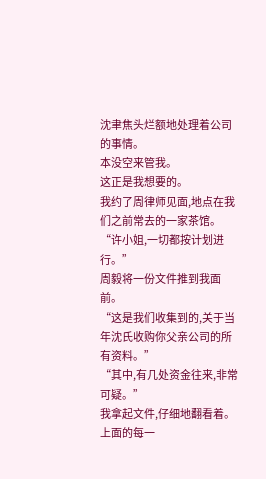沈聿焦头烂额地处理着公司的事情。
本没空来管我。
这正是我想要的。
我约了周律师见面,地点在我们之前常去的一家茶馆。
“许小姐,一切都按计划进行。”
周毅将一份文件推到我面前。
“这是我们收集到的,关于当年沈氏收购你父亲公司的所有资料。”
“其中,有几处资金往来,非常可疑。”
我拿起文件,仔细地翻看着。
上面的每一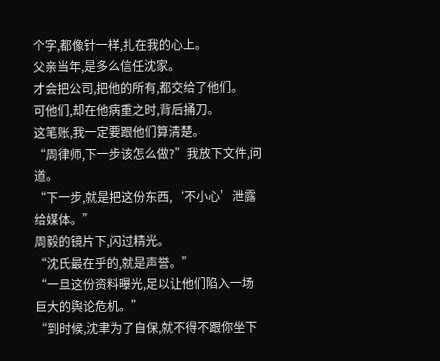个字,都像针一样,扎在我的心上。
父亲当年,是多么信任沈家。
才会把公司,把他的所有,都交给了他们。
可他们,却在他病重之时,背后捅刀。
这笔账,我一定要跟他们算清楚。
“周律师,下一步该怎么做?”我放下文件,问道。
“下一步,就是把这份东西,‘不小心’泄露给媒体。”
周毅的镜片下,闪过精光。
“沈氏最在乎的,就是声誉。”
“一旦这份资料曝光,足以让他们陷入一场巨大的舆论危机。”
“到时候,沈聿为了自保,就不得不跟你坐下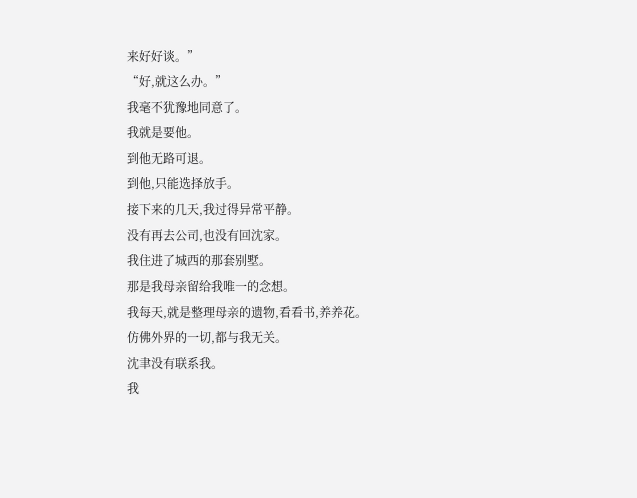来好好谈。”
“好,就这么办。”
我毫不犹豫地同意了。
我就是要他。
到他无路可退。
到他,只能选择放手。
接下来的几天,我过得异常平静。
没有再去公司,也没有回沈家。
我住进了城西的那套别墅。
那是我母亲留给我唯一的念想。
我每天,就是整理母亲的遗物,看看书,养养花。
仿佛外界的一切,都与我无关。
沈聿没有联系我。
我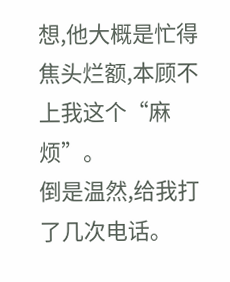想,他大概是忙得焦头烂额,本顾不上我这个“麻烦”。
倒是温然,给我打了几次电话。